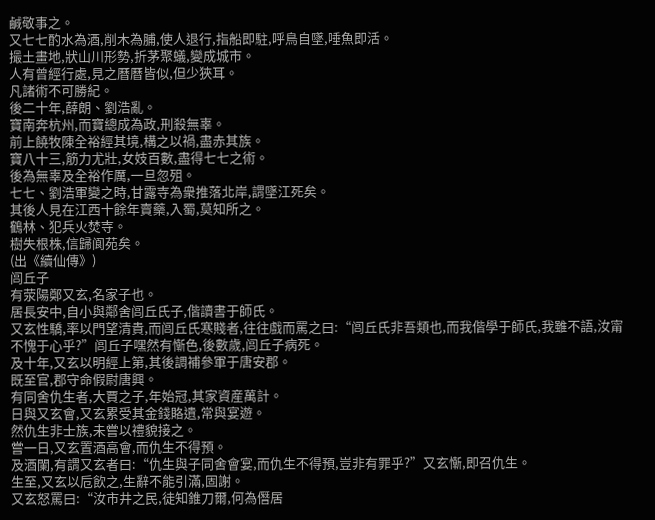鹹敬事之。
又七七酌水為酒,削木為脯,使人退行,指船即駐,呼鳥自墜,唾魚即活。
撮土畫地,狀山川形勢,折茅聚蟻,變成城市。
人有曾經行處,見之曆曆皆似,但少狹耳。
凡諸術不可勝紀。
後二十年,薛朗、劉浩亂。
寶南奔杭州,而寶總成為政,刑殺無辜。
前上饒牧陳全裕經其境,構之以禍,盡赤其族。
寶八十三,筋力尤壯,女妓百數,盡得七七之術。
後為無辜及全裕作厲,一旦忽殂。
七七、劉浩軍變之時,甘露寺為衆推落北岸,謂墜江死矣。
其後人見在江西十餘年賣藥,入蜀,莫知所之。
鶴林、犯兵火焚寺。
樹失根株,信歸阆苑矣。
(出《續仙傳》)
闾丘子
有荥陽鄭又玄,名家子也。
居長安中,自小與鄰舍闾丘氏子,偕讀書于師氏。
又玄性驕,率以門望清貴,而闾丘氏寒賤者,往往戲而罵之曰:“闾丘氏非吾類也,而我偕學于師氏,我雖不語,汝甯不愧于心乎?”闾丘子嘿然有慚色,後數歲,闾丘子病死。
及十年,又玄以明經上第,其後調補參軍于唐安郡。
既至官,郡守命假尉唐興。
有同舍仇生者,大賈之子,年始冠,其家資産萬計。
日與又玄會,又玄累受其金錢賂遺,常與宴遊。
然仇生非士族,未嘗以禮貌接之。
嘗一日,又玄置酒高會,而仇生不得預。
及酒闌,有謂又玄者曰:“仇生與子同舍會宴,而仇生不得預,豈非有罪乎?”又玄慚,即召仇生。
生至,又玄以卮飲之,生辭不能引滿,固謝。
又玄怒罵曰:“汝市井之民,徒知錐刀爾,何為僭居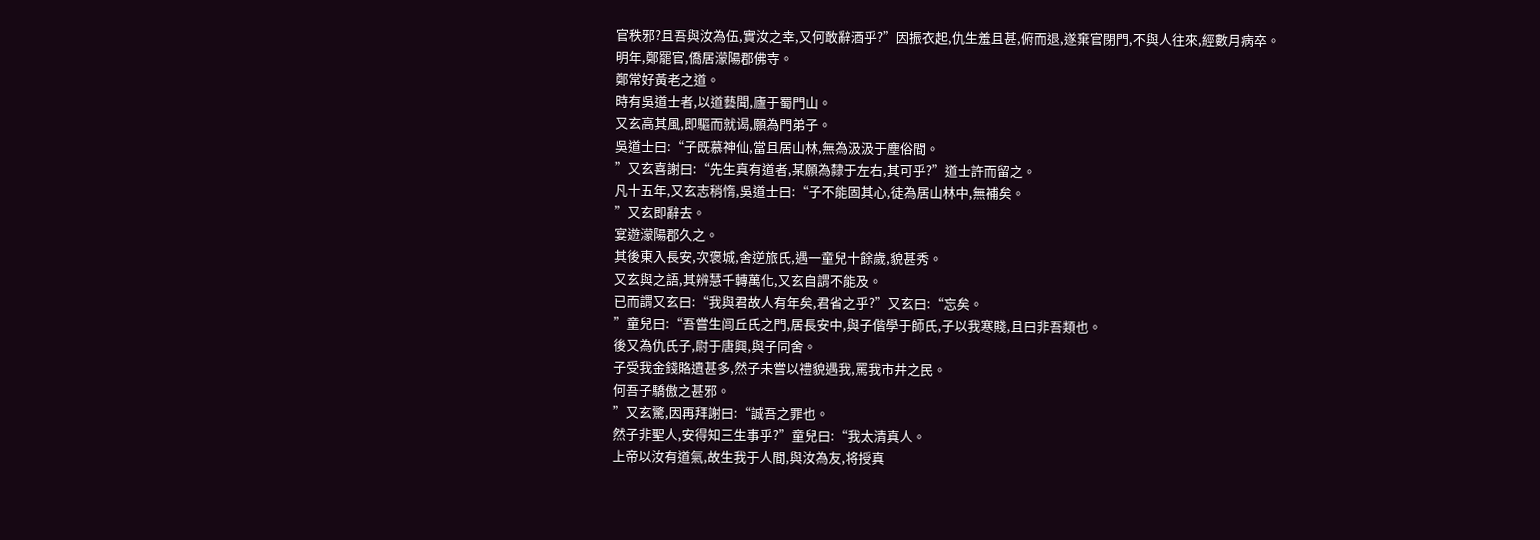官秩邪?且吾與汝為伍,實汝之幸,又何敢辭酒乎?”因振衣起,仇生羞且甚,俯而退,遂棄官閉門,不與人往來,經數月病卒。
明年,鄭罷官,僑居濛陽郡佛寺。
鄭常好黃老之道。
時有吳道士者,以道藝聞,廬于蜀門山。
又玄高其風,即驅而就谒,願為門弟子。
吳道士曰:“子既慕神仙,當且居山林,無為汲汲于塵俗間。
”又玄喜謝曰:“先生真有道者,某願為隸于左右,其可乎?”道士許而留之。
凡十五年,又玄志稍惰,吳道士曰:“子不能固其心,徒為居山林中,無補矣。
”又玄即辭去。
宴遊濛陽郡久之。
其後東入長安,次褒城,舍逆旅氏,遇一童兒十餘歲,貌甚秀。
又玄與之語,其辨慧千轉萬化,又玄自謂不能及。
已而謂又玄曰:“我與君故人有年矣,君省之乎?”又玄曰:“忘矣。
”童兒曰:“吾嘗生闾丘氏之門,居長安中,與子偕學于師氏,子以我寒賤,且曰非吾類也。
後又為仇氏子,尉于唐興,與子同舍。
子受我金錢賂遺甚多,然子未嘗以禮貌遇我,罵我市井之民。
何吾子驕傲之甚邪。
”又玄驚,因再拜謝曰:“誠吾之罪也。
然子非聖人,安得知三生事乎?”童兒曰:“我太清真人。
上帝以汝有道氣,故生我于人間,與汝為友,将授真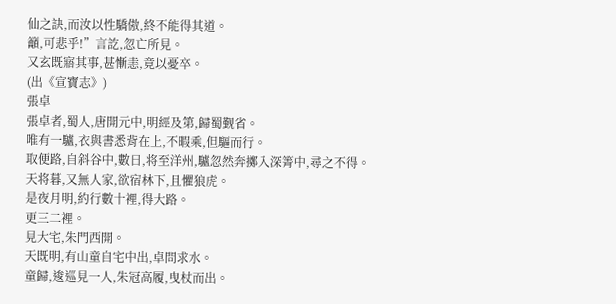仙之訣,而汝以性驕傲,終不能得其道。
籲,可悲乎!”言訖,忽亡所見。
又玄既寤其事,甚慚恚,竟以憂卒。
(出《宣寶志》)
張卓
張卓者,蜀人,唐開元中,明經及第,歸蜀觐省。
唯有一驢,衣與書悉背在上,不暇乘,但驅而行。
取便路,自斜谷中,數日,将至洋州,驢忽然奔擲入深箐中,尋之不得。
天将暮,又無人家,欲宿林下,且懼狼虎。
是夜月明,約行數十裡,得大路。
更三二裡。
見大宅,朱門西開。
天既明,有山童自宅中出,卓問求水。
童歸,逡巡見一人,朱冠高履,曳杖而出。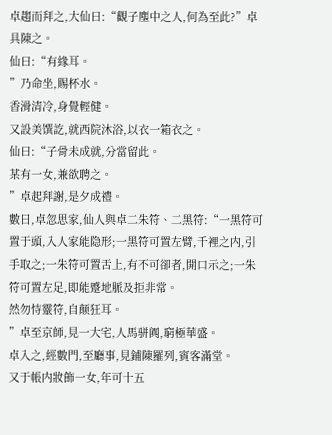卓趨而拜之,大仙曰:“觀子塵中之人,何為至此?”卓具陳之。
仙曰:“有緣耳。
”乃命坐,賜杯水。
香滑清冷,身覺輕健。
又設美馔訖,就西院沐浴,以衣一箱衣之。
仙曰:“子骨未成就,分當留此。
某有一女,兼欲聘之。
”卓起拜謝,是夕成禮。
數日,卓忽思家,仙人與卓二朱符、二黑符:“一黑符可置于頭,入人家能隐形;一黑符可置左臂,千裡之内,引手取之;一朱符可置舌上,有不可卻者,開口示之;一朱符可置左足,即能蹙地脈及拒非常。
然勿恃靈符,自颠狂耳。
”卓至京師,見一大宅,人馬骈阗,窮極華盛。
卓入之,經數門,至廳事,見鋪陳羅列,賓客滿堂。
又于帳内妝飾一女,年可十五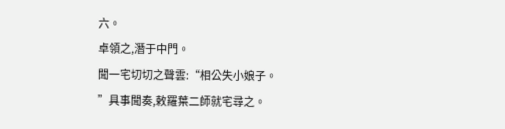六。
卓領之,潛于中門。
聞一宅切切之聲雲:“相公失小娘子。
”具事聞奏,敕羅葉二師就宅尋之。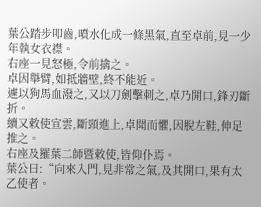葉公踏步叩齒,噴水化成一條黑氣,直至卓前,見一少年執女衣襟。
右座一見怒極,令前擒之。
卓因舉臂,如抵牆壁,終不能近。
遽以狗馬血潑之,又以刀劍擊刺之,卓乃開口,鋒刃斷折。
續又敕使宣雲,斷頸進上,卓聞而懼,因脫左鞋,伸足推之。
右座及羅葉二師暨敕使,皆仰仆焉。
葉公曰:“向來入門,見非常之氣,及其開口,果有太乙使者。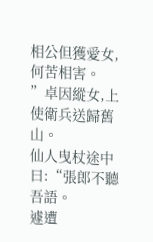相公但獲愛女,何苦相害。
”卓因縱女,上使衛兵送歸舊山。
仙人曳杖途中曰:“張郎不聽吾語。
遽遭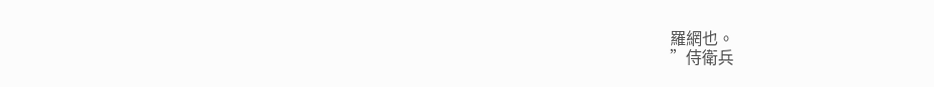羅網也。
”侍衛兵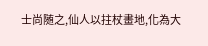士尚随之,仙人以拄杖畫地,化為大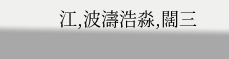江,波濤浩淼,闊三